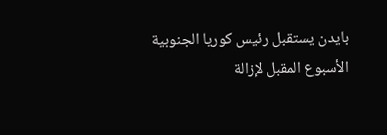بايدن يستقبل رئيس كوريا الجنوبية الأسبوع المقبل لإزالة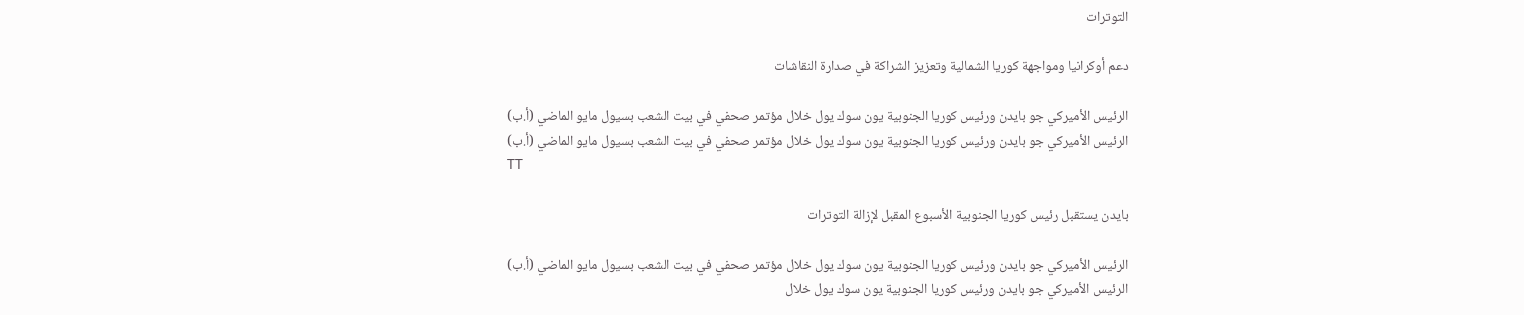التوترات

دعم أوكرانيا ومواجهة كوريا الشمالية وتعزيز الشراكة في صدارة النقاشات

الرئيس الأميركي جو بايدن ورئيس كوريا الجنوبية يون سوك يول خلال مؤتمر صحفي في بيت الشعب بسيول مايو الماضي (أ.ب)
الرئيس الأميركي جو بايدن ورئيس كوريا الجنوبية يون سوك يول خلال مؤتمر صحفي في بيت الشعب بسيول مايو الماضي (أ.ب)
TT

بايدن يستقبل رئيس كوريا الجنوبية الأسبوع المقبل لإزالة التوترات

الرئيس الأميركي جو بايدن ورئيس كوريا الجنوبية يون سوك يول خلال مؤتمر صحفي في بيت الشعب بسيول مايو الماضي (أ.ب)
الرئيس الأميركي جو بايدن ورئيس كوريا الجنوبية يون سوك يول خلال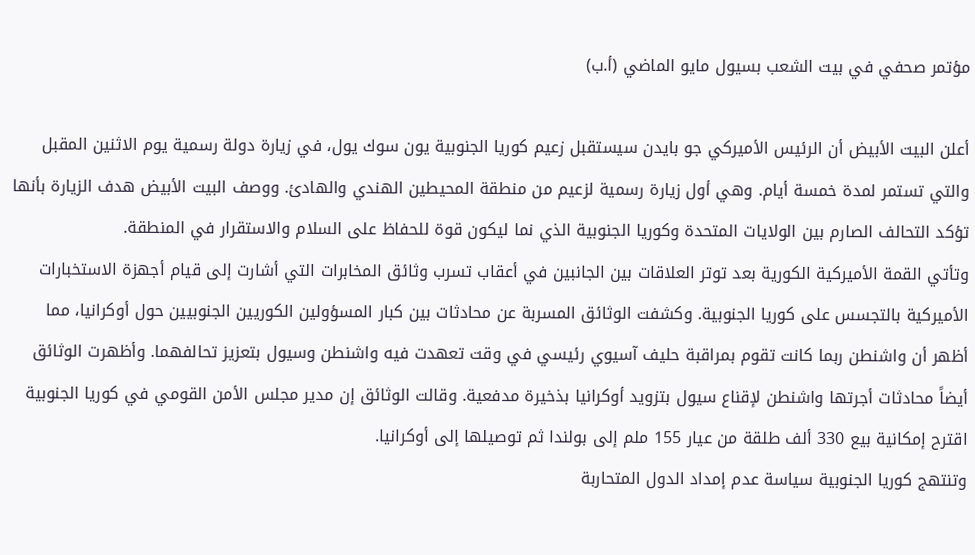مؤتمر صحفي في بيت الشعب بسيول مايو الماضي (أ.ب)

أعلن البيت الأبيض أن الرئيس الأميركي جو بايدن سيستقبل زعيم كوريا الجنوبية يون سوك يول، في زيارة دولة رسمية يوم الاثنين المقبل والتي تستمر لمدة خمسة أيام. وهي أول زيارة رسمية لزعيم من منطقة المحيطين الهندي والهادئ. ووصف البيت الأبيض هدف الزيارة بأنها تؤكد التحالف الصارم بين الولايات المتحدة وكوريا الجنوبية الذي نما ليكون قوة للحفاظ على السلام والاستقرار في المنطقة.
وتأتي القمة الأميركية الكورية بعد توتر العلاقات بين الجانبين في أعقاب تسرب وثائق المخابرات التي أشارت إلى قيام أجهزة الاستخبارات الأميركية بالتجسس على كوريا الجنوبية. وكشفت الوثائق المسربة عن محادثات بين كبار المسؤولين الكوريين الجنوبيين حول أوكرانيا، مما أظهر أن واشنطن ربما كانت تقوم بمراقبة حليف آسيوي رئيسي في وقت تعهدت فيه واشنطن وسيول بتعزيز تحالفهما. وأظهرت الوثائق أيضاً محادثات أجرتها واشنطن لإقناع سيول بتزويد أوكرانيا بذخيرة مدفعية. وقالت الوثائق إن مدير مجلس الأمن القومي في كوريا الجنوبية اقترح إمكانية بيع 330 ألف طلقة من عيار 155 ملم إلى بولندا ثم توصيلها إلى أوكرانيا.
وتنتهج كوريا الجنوبية سياسة عدم إمداد الدول المتحاربة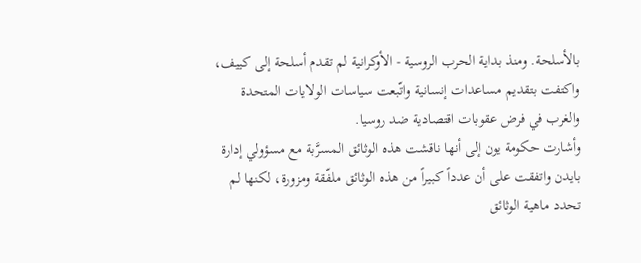بالأسلحة. ومنذ بداية الحرب الروسية - الأوكرانية لم تقدم أسلحة إلى كييف، واكتفت بتقديم مساعدات إنسانية واتّبعت سياسات الولايات المتحدة والغرب في فرض عقوبات اقتصادية ضد روسيا.
وأشارت حكومة يون إلى أنها ناقشت هذه الوثائق المسرَّبة مع مسؤولي إدارة بايدن واتفقت على أن عدداً كبيراً من هذه الوثائق ملفّقة ومزورة، لكنها لم تحدد ماهية الوثائق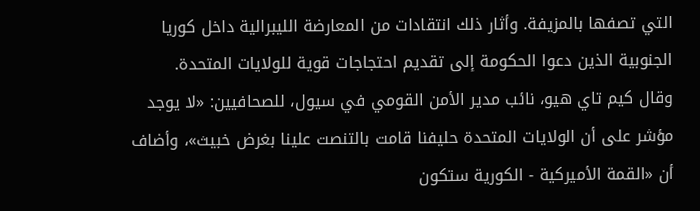التي تصفها بالمزيفة. وأثار ذلك انتقادات من المعارضة الليبرالية داخل كوريا الجنوبية الذين دعوا الحكومة إلى تقديم احتجاجات قوية للولايات المتحدة.
وقال كيم تاي هيو، نائب مدير الأمن القومي في سيول، للصحافيين: «لا يوجد مؤشر على أن الولايات المتحدة حليفنا قامت بالتنصت علينا بغرض خبيث»، وأضاف أن «القمة الأميركية - الكورية ستكون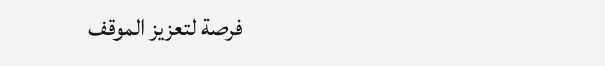فرصة لتعزيز الموقف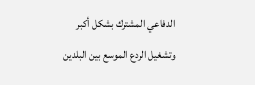الدفاعي المشترك بشكل أكبر وتشغيل الردع الموسع بين البلدين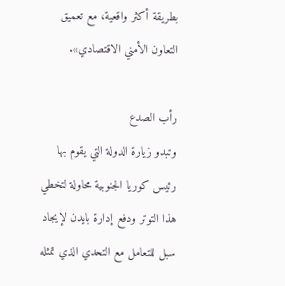بطريقة أكثر واقعية، مع تعميق التعاون الأمني الاقتصادي».

رأب الصدع
وتبدو زيارة الدولة التي يقوم بها رئيس كوريا الجنوبية محاولة لتخطي هذا التوتر ودفع إدارة بايدن لإيجاد سبل للتعامل مع التحدي الذي تمثله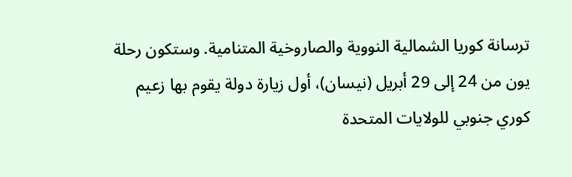ترسانة كوريا الشمالية النووية والصاروخية المتنامية. وستكون رحلة يون من 24 إلى 29 أبريل (نيسان)، أول زيارة دولة يقوم بها زعيم كوري جنوبي للولايات المتحدة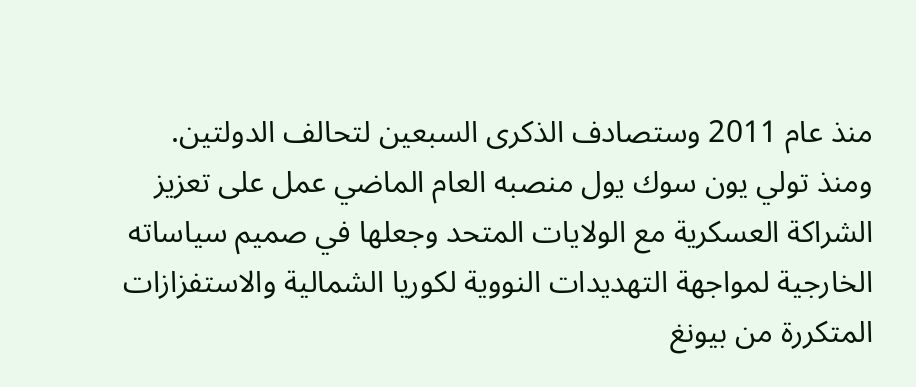منذ عام 2011 وستصادف الذكرى السبعين لتحالف الدولتين.
ومنذ تولي يون سوك يول منصبه العام الماضي عمل على تعزيز الشراكة العسكرية مع الولايات المتحد وجعلها في صميم سياساته الخارجية لمواجهة التهديدات النووية لكوريا الشمالية والاستفزازات المتكررة من بيونغ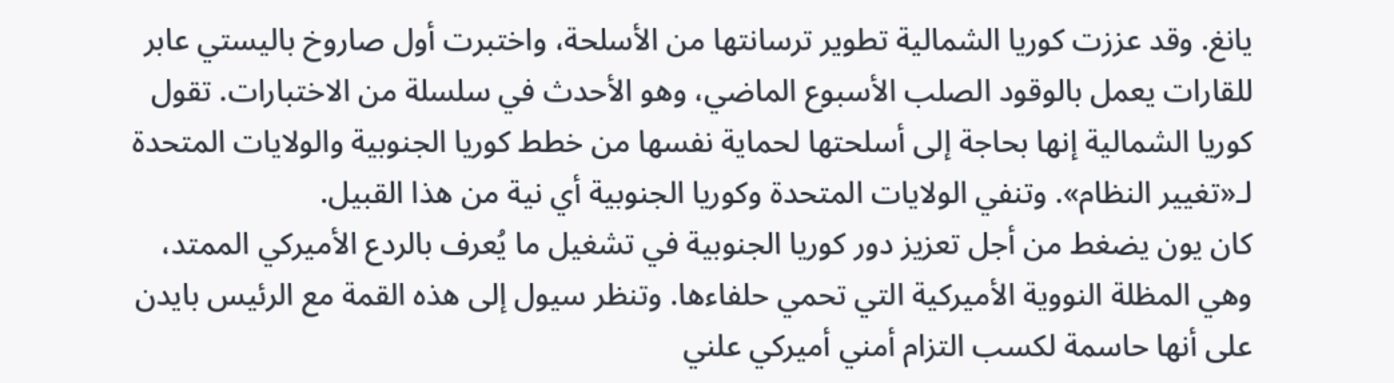يانغ. وقد عززت كوريا الشمالية تطوير ترسانتها من الأسلحة، واختبرت أول صاروخ باليستي عابر للقارات يعمل بالوقود الصلب الأسبوع الماضي، وهو الأحدث في سلسلة من الاختبارات. تقول كوريا الشمالية إنها بحاجة إلى أسلحتها لحماية نفسها من خطط كوريا الجنوبية والولايات المتحدة لـ«تغيير النظام». وتنفي الولايات المتحدة وكوريا الجنوبية أي نية من هذا القبيل.
كان يون يضغط من أجل تعزيز دور كوريا الجنوبية في تشغيل ما يُعرف بالردع الأميركي الممتد، وهي المظلة النووية الأميركية التي تحمي حلفاءها. وتنظر سيول إلى هذه القمة مع الرئيس بايدن على أنها حاسمة لكسب التزام أمني أميركي علني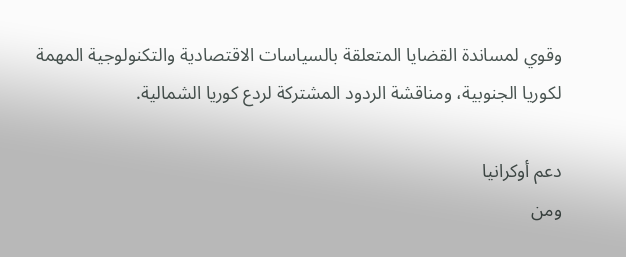وقوي لمساندة القضايا المتعلقة بالسياسات الاقتصادية والتكنولوجية المهمة لكوريا الجنوبية، ومناقشة الردود المشتركة لردع كوريا الشمالية.

دعم أوكرانيا
ومن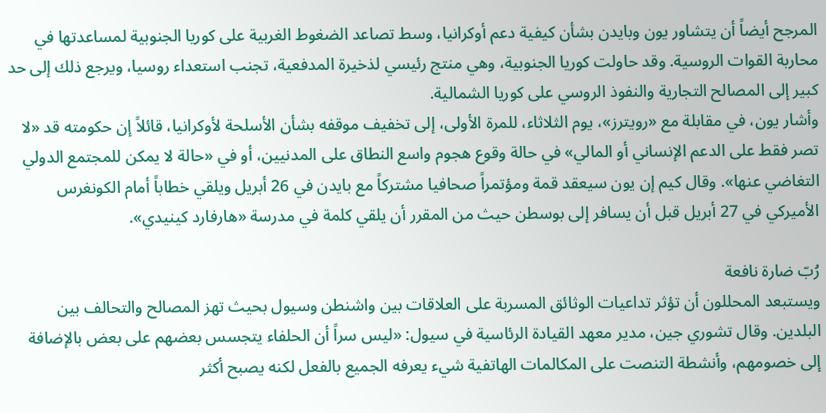المرجح أيضاً أن يتشاور يون وبايدن بشأن كيفية دعم أوكرانيا، وسط تصاعد الضغوط الغربية على كوريا الجنوبية لمساعدتها في محاربة القوات الروسية. وقد حاولت كوريا الجنوبية، وهي منتج رئيسي لذخيرة المدفعية، تجنب استعداء روسيا، ويرجع ذلك إلى حد كبير إلى المصالح التجارية والنفوذ الروسي على كوريا الشمالية.
وأشار يون، في مقابلة مع «رويترز»، يوم الثلاثاء، للمرة الأولى، إلى تخفيف موقفه بشأن الأسلحة لأوكرانيا، قائلاً إن حكومته قد «لا تصر فقط على الدعم الإنساني أو المالي» في حالة وقوع هجوم واسع النطاق على المدنيين، أو في «حالة لا يمكن للمجتمع الدولي التغاضي عنها». وقال كيم إن يون سيعقد قمة ومؤتمراً صحافيا مشتركاً مع بايدن في 26 أبريل ويلقي خطاباً أمام الكونغرس الأميركي في 27 أبريل قبل أن يسافر إلى بوسطن حيث من المقرر أن يلقي كلمة في مدرسة «هارفارد كينيدي».

رُبّ ضارة نافعة
ويستبعد المحللون أن تؤثر تداعيات الوثائق المسربة على العلاقات بين واشنطن وسيول بحيث تهز المصالح والتحالف بين البلدين. وقال تشوري جين، مدير معهد القيادة الرئاسية في سيول: «ليس سراً أن الحلفاء يتجسس بعضهم على بعض بالإضافة إلى خصومهم، وأنشطة التنصت على المكالمات الهاتفية شيء يعرفه الجميع بالفعل لكنه يصبح أكثر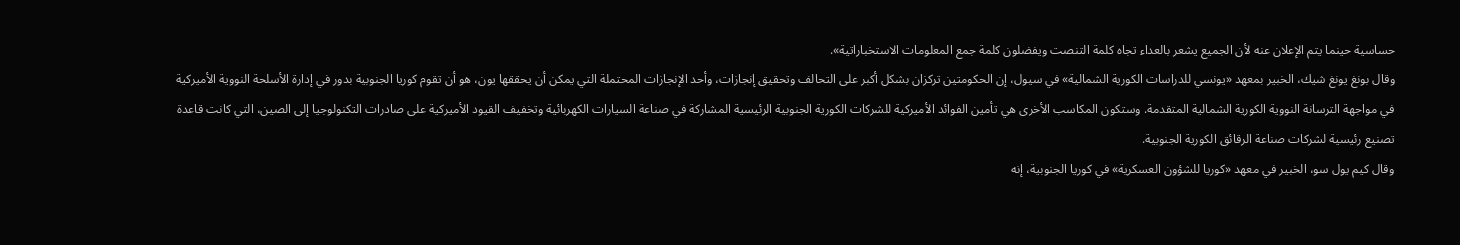حساسية حينما يتم الإعلان عنه لأن الجميع يشعر بالعداء تجاه كلمة التنصت ويفضلون كلمة جمع المعلومات الاستخباراتية».
وقال بونغ يونغ شيك، الخبير بمعهد «يونسي للدراسات الكورية الشمالية» في سيول، إن الحكومتين تركزان بشكل أكبر على التحالف وتحقيق إنجازات، وأحد الإنجازات المحتملة التي يمكن أن يحققها يون، هو أن تقوم كوريا الجنوبية بدور في إدارة الأسلحة النووية الأميركية في مواجهة الترسانة النووية الكورية الشمالية المتقدمة. وستكون المكاسب الأخرى هي تأمين الفوائد الأميركية للشركات الكورية الجنوبية الرئيسية المشاركة في صناعة السيارات الكهربائية وتخفيف القيود الأميركية على صادرات التكنولوجيا إلى الصين، التي كانت قاعدة تصنيع رئيسية لشركات صناعة الرقائق الكورية الجنوبية.
وقال كيم يول سو، الخبير في معهد «كوريا للشؤون العسكرية» في كوريا الجنوبية، إنه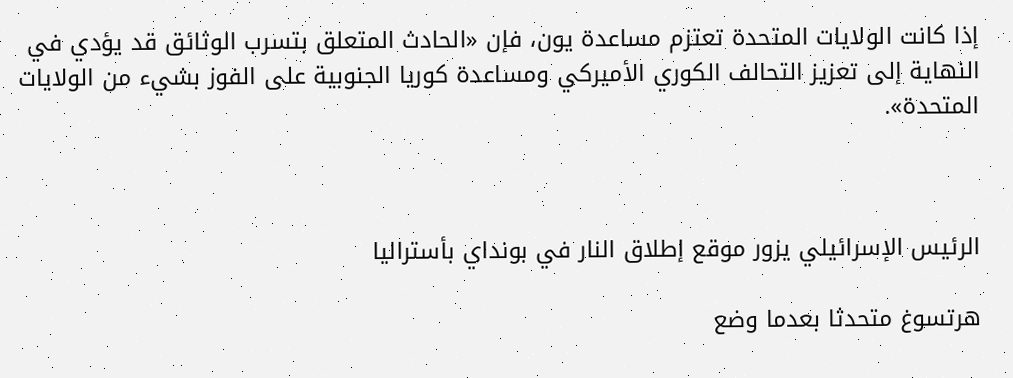إذا كانت الولايات المتحدة تعتزم مساعدة يون، فإن «الحادث المتعلق بتسرب الوثائق قد يؤدي في النهاية إلى تعزيز التحالف الكوري الأميركي ومساعدة كوريا الجنوبية على الفوز بشيء من الولايات المتحدة».



الرئيس الإسرائيلي يزور موقع إطلاق النار في بونداي بأستراليا

هرتسوغ متحدثا بعدما وضع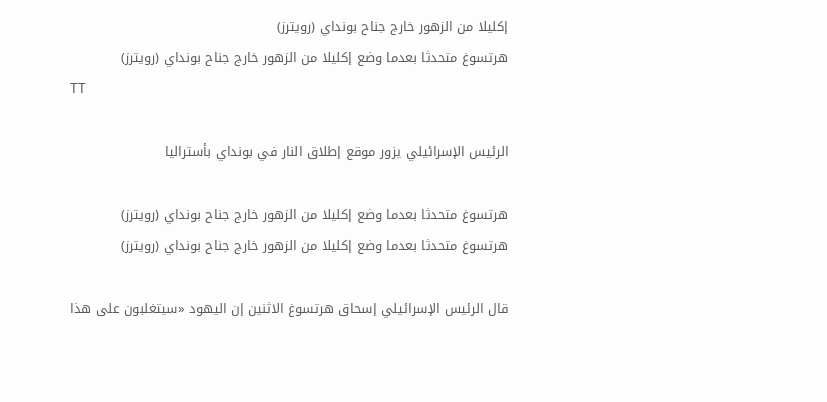إكليلا من الزهور خارج جناح بونداي (رويترز)
هرتسوغ متحدثا بعدما وضع إكليلا من الزهور خارج جناح بونداي (رويترز)
TT

الرئيس الإسرائيلي يزور موقع إطلاق النار في بونداي بأستراليا

هرتسوغ متحدثا بعدما وضع إكليلا من الزهور خارج جناح بونداي (رويترز)
هرتسوغ متحدثا بعدما وضع إكليلا من الزهور خارج جناح بونداي (رويترز)

قال الرئيس الإسرائيلي إسحاق هرتسوغ الاثنين إن اليهود «سيتغلبون على هذا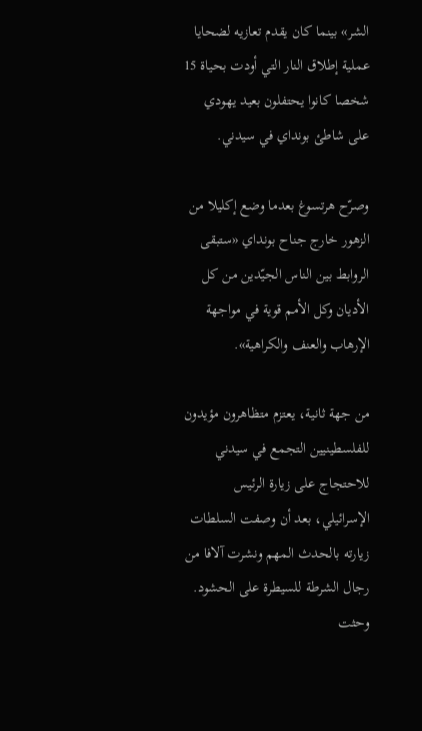الشر» بينما كان يقدم تعازيه لضحايا عملية إطلاق النار التي أودت بحياة 15 شخصا كانوا يحتفلون بعيد يهودي على شاطئ بونداي في سيدني.

وصرّح هرتسوغ بعدما وضع إكليلا من الزهور خارج جناح بونداي «ستبقى الروابط بين الناس الجيّدين من كل الأديان وكل الأمم قوية في مواجهة الإرهاب والعنف والكراهية».

من جهة ثانية، يعتزم متظاهرون مؤيدون للفلسطينيين التجمع في سيدني للاحتجاج على زيارة الرئيس الإسرائيلي، بعد أن وصفت السلطات زيارته بالحدث المهم ونشرت آلافا من رجال الشرطة للسيطرة على الحشود. وحثت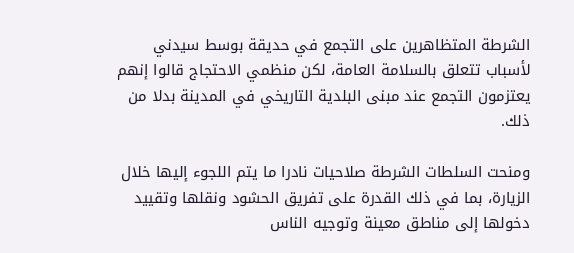الشرطة المتظاهرين على التجمع في حديقة بوسط سيدني لأسباب تتعلق بالسلامة العامة، لكن منظمي الاحتجاج قالوا إنهم يعتزمون التجمع عند مبنى البلدية التاريخي في المدينة بدلا من ذلك.

ومنحت السلطات الشرطة صلاحيات نادرا ما يتم اللجوء إليها خلال الزيارة، بما في ذلك القدرة على تفريق الحشود ونقلها وتقييد دخولها إلى مناطق معينة وتوجيه الناس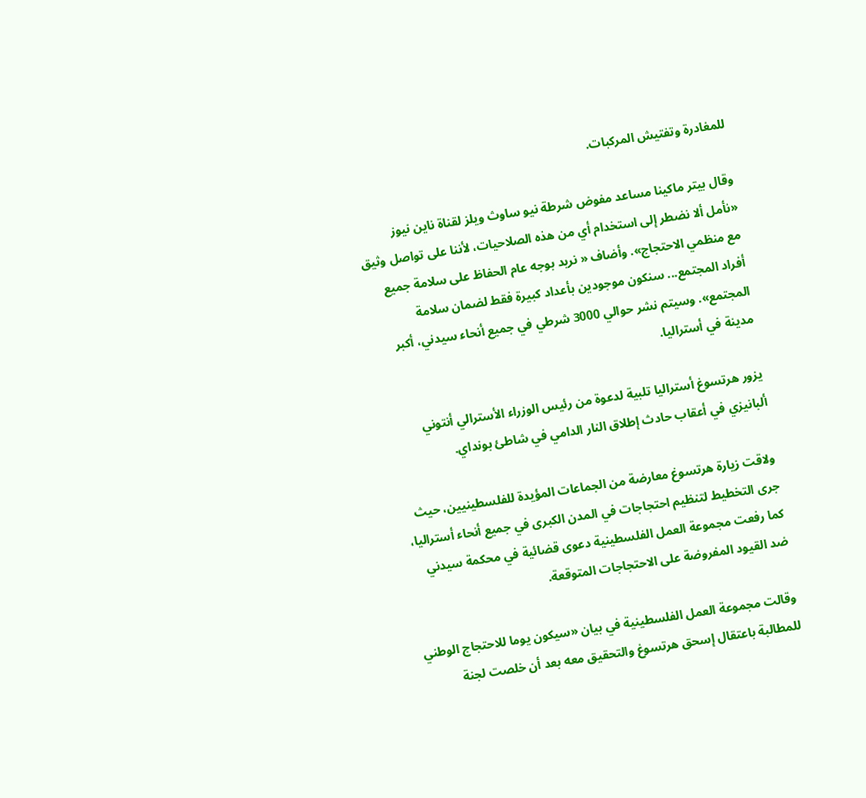للمغادرة وتفتيش المركبات.

وقال بيتر ماكينا مساعد مفوض شرطة نيو ساوث ويلز لقناة ناين نيوز «نأمل ألا نضطر إلى استخدام أي من هذه الصلاحيات، لأننا على تواصل وثيق مع منظمي الاحتجاج». وأضاف « نريد بوجه عام الحفاظ على سلامة جميع أفراد المجتمع... سنكون موجودين بأعداد كبيرة فقط لضمان سلامة المجتمع». وسيتم نشر حوالي 3000 شرطي في جميع أنحاء سيدني، أكبر مدينة في أستراليا.

يزور هرتسوغ أستراليا تلبية لدعوة من رئيس الوزراء الأسترالي أنتوني ألبانيزي في أعقاب حادث إطلاق النار الدامي في شاطئ بونداي.

ولاقت زيارة هرتسوغ معارضة من الجماعات المؤيدة للفلسطينيين، حيث جرى التخطيط لتنظيم احتجاجات في المدن الكبرى في جميع أنحاء أستراليا، كما رفعت مجموعة العمل الفلسطينية دعوى قضائية في محكمة سيدني ضد القيود المفروضة على الاحتجاجات المتوقعة.

وقالت مجموعة العمل الفلسطينية في بيان «سيكون يوما للاحتجاج الوطني للمطالبة باعتقال إسحق هرتسوغ والتحقيق معه بعد أن خلصت لجنة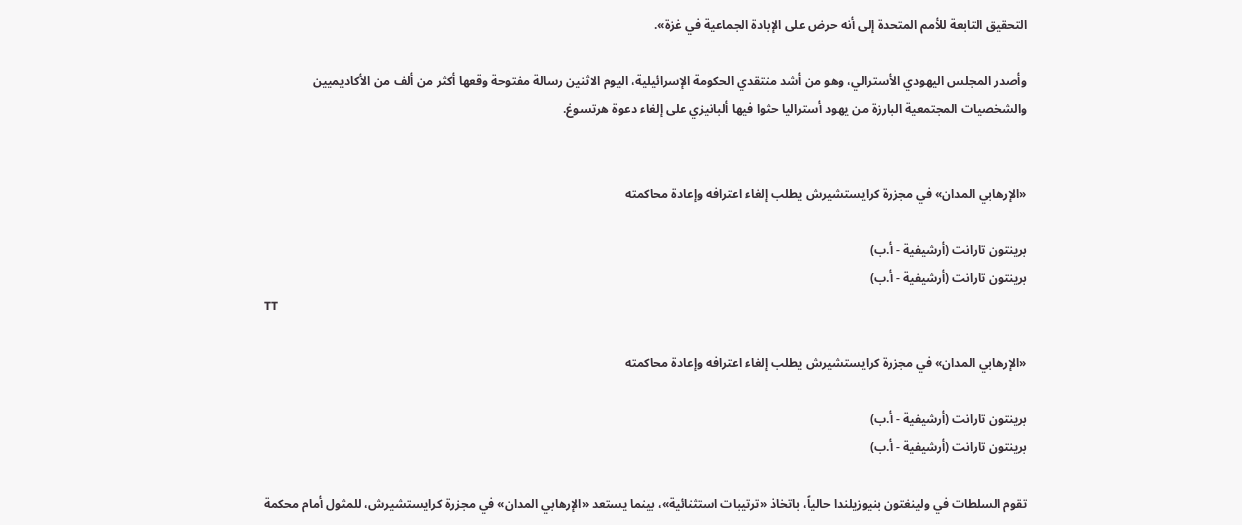التحقيق التابعة للأمم المتحدة إلى أنه حرض على الإبادة الجماعية في غزة».

وأصدر المجلس اليهودي الأسترالي، وهو من أشد منتقدي الحكومة الإسرائيلية، اليوم الاثنين رسالة مفتوحة وقعها أكثر من ألف من الأكاديميين والشخصيات المجتمعية البارزة من يهود أستراليا حثوا فيها ألبانيزي على إلغاء دعوة هرتسوغ.


«الإرهابي المدان» في مجزرة كرايستشيرش يطلب إلغاء اعترافه وإعادة محاكمته

برينتون تارانت (أرشيفية - أ.ب)
برينتون تارانت (أرشيفية - أ.ب)
TT

«الإرهابي المدان» في مجزرة كرايستشيرش يطلب إلغاء اعترافه وإعادة محاكمته

برينتون تارانت (أرشيفية - أ.ب)
برينتون تارانت (أرشيفية - أ.ب)

تقوم السلطات في ولينغتون بنيوزيلندا حالياً، باتخاذ «ترتيبات استثنائية»، بينما يستعد «الإرهابي المدان» في مجزرة كرايستشيرش، للمثول أمام محكمة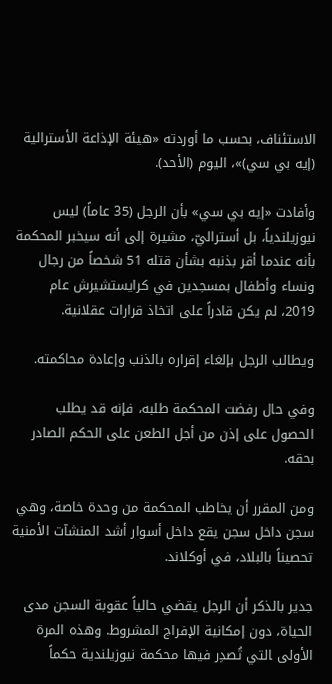الاستئناف، بحسب ما أوردته «هيئة الإذاعة الأسترالية (إيه بي سي)»، اليوم (الأحد).

وأفادت «إيه بي سي» بأن الرجل (35 عاماً) ليس نيوزيلندياً، بل أستراليّ، مشيرة إلى أنه سيخبر المحكمة بأنه عندما أقر بذنبه بشأن قتله 51 شخصاً من رجال ونساء وأطفال بمسجدين في كرايستشيرش عام 2019، لم يكن قادراً على اتخاذ قرارات عقلانية.

ويطالب الرجل بإلغاء إقراره بالذنب وإعادة محاكمته.

وفي حال رفضت المحكمة طلبه، فإنه قد يطلب الحصول على إذن من أجل الطعن على الحكم الصادر بحقه.

ومن المقرر أن يخاطب المحكمة من وحدة خاصة، وهي سجن داخل سجن يقع داخل أسوار أشد المنشآت الأمنية تحصيناً بالبلاد، في أوكلاند.

جدير بالذكر أن الرجل يقضي حالياً عقوبة السجن مدى الحياة، دون إمكانية الإفراج المشروط. وهذه المرة الأولى ‍التي تُصدِر فيها محكمة نيوزيلندية حكماً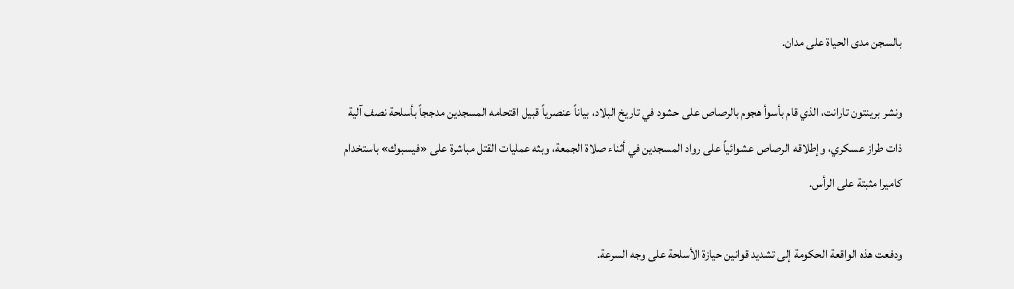بالسجن مدى الحياة على مدان.

ونشر ‌برينتون تارانت، الذي قام بأسوأ هجوم بالرصاص على حشود في تاريخ البلاد، بياناً عنصرياً قبيل اقتحامه المسجدين مدججاً بأسلحة نصف آلية ذات طراز عسكري، وإطلاقه الرصاص عشوائياً على رواد المسجدين في أثناء صلاة الجمعة، وبثه عمليات القتل مباشرة على «فيسبوك» باستخدام كاميرا مثبتة على الرأس.

ودفعت هذه الواقعة الحكومة إلى تشديد قوانين حيازة الأسلحة ‌على وجه السرعة.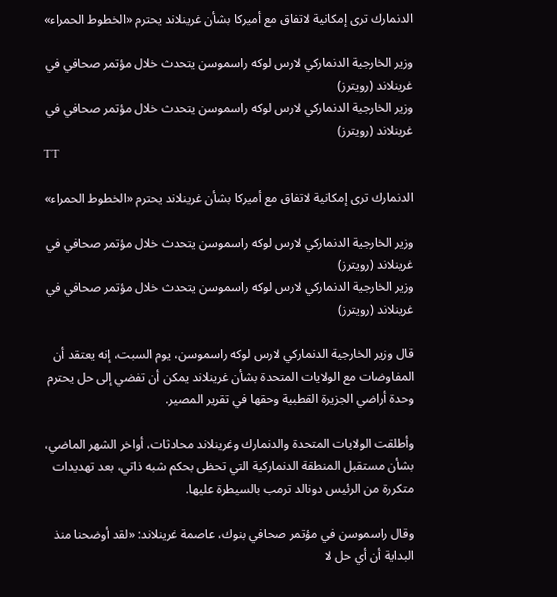الدنمارك ترى إمكانية لاتفاق مع أميركا بشأن غرينلاند يحترم «الخطوط الحمراء»

وزير الخارجية الدنماركي لارس لوكه راسموسن يتحدث خلال مؤتمر صحافي في غرينلاند (رويترز)
وزير الخارجية الدنماركي لارس لوكه راسموسن يتحدث خلال مؤتمر صحافي في غرينلاند (رويترز)
TT

الدنمارك ترى إمكانية لاتفاق مع أميركا بشأن غرينلاند يحترم «الخطوط الحمراء»

وزير الخارجية الدنماركي لارس لوكه راسموسن يتحدث خلال مؤتمر صحافي في غرينلاند (رويترز)
وزير الخارجية الدنماركي لارس لوكه راسموسن يتحدث خلال مؤتمر صحافي في غرينلاند (رويترز)

قال وزير الخارجية الدنماركي لارس لوكه راسموسن، يوم السبت، إنه يعتقد أن المفاوضات مع الولايات المتحدة بشأن غرينلاند يمكن أن تفضي إلى حل يحترم وحدة أراضي الجزيرة القطبية وحقها في تقرير المصير.

وأطلقت الولايات المتحدة والدنمارك وغرينلاند محادثات، أواخر الشهر الماضي، بشأن مستقبل المنطقة الدنماركية التي تحظى بحكم شبه ذاتي، بعد تهديدات متكررة من الرئيس دونالد ترمب بالسيطرة عليها.

وقال راسموسن في مؤتمر صحافي بنوك، عاصمة غرينلاند: «لقد أوضحنا منذ البداية أن أي حل لا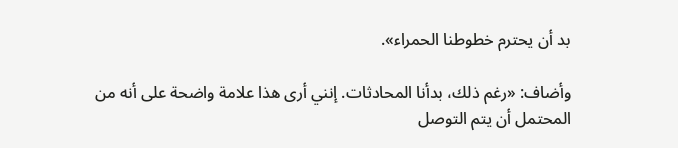بد أن يحترم خطوطنا الحمراء».

وأضاف: «رغم ذلك، بدأنا المحادثات. إنني أرى هذا علامة واضحة على أنه من المحتمل أن يتم التوصل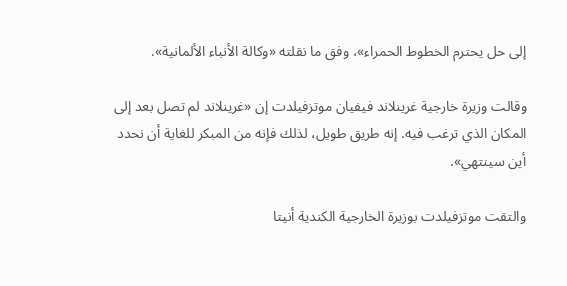إلى حل يحترم الخطوط الحمراء»، وفق ما نقلته «وكالة الأنباء الألمانية».

وقالت وزيرة خارجية غرينلاند فيفيان موتزفيلدت إن «غرينلاند لم تصل بعد إلى المكان الذي ترغب فيه. إنه طريق طويل، لذلك فإنه من المبكر للغاية أن نحدد أين سينتهي».

والتقت موتزفيلدت بوزيرة الخارجية الكندية أنيتا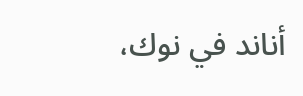أناند في نوك،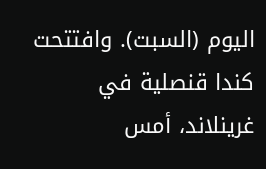اليوم (السبت). وافتتحت كندا قنصلية في غرينلاند، أمس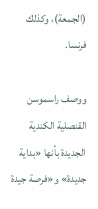(الجمعة)، وكذلك فرنسا.

ووصف راسموسن القنصلية الكندية الجديدة بأنها «بداية جديدة» و«فرصة جيدة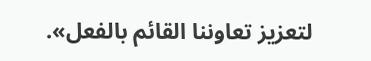لتعزيز تعاوننا القائم بالفعل».